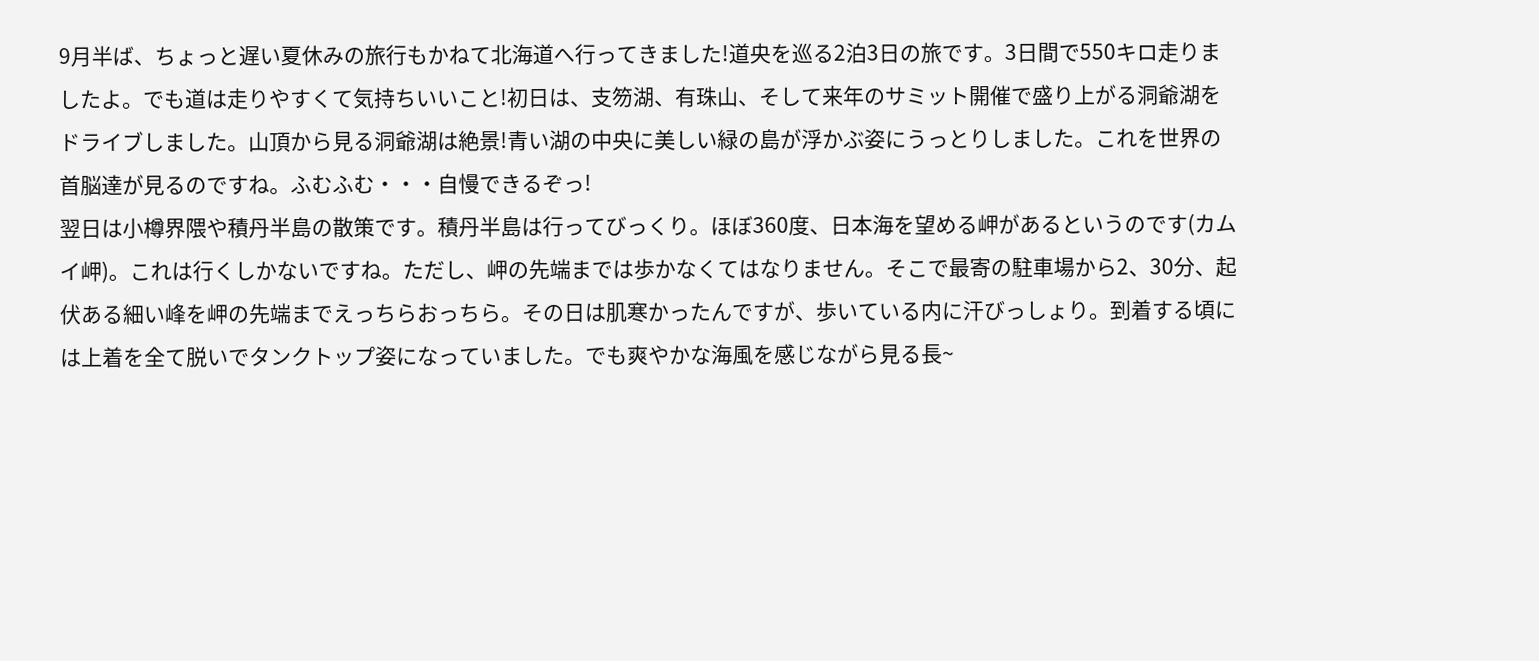9月半ば、ちょっと遅い夏休みの旅行もかねて北海道へ行ってきました!道央を巡る2泊3日の旅です。3日間で550キロ走りましたよ。でも道は走りやすくて気持ちいいこと!初日は、支笏湖、有珠山、そして来年のサミット開催で盛り上がる洞爺湖をドライブしました。山頂から見る洞爺湖は絶景!青い湖の中央に美しい緑の島が浮かぶ姿にうっとりしました。これを世界の首脳達が見るのですね。ふむふむ・・・自慢できるぞっ!
翌日は小樽界隈や積丹半島の散策です。積丹半島は行ってびっくり。ほぼ360度、日本海を望める岬があるというのです(カムイ岬)。これは行くしかないですね。ただし、岬の先端までは歩かなくてはなりません。そこで最寄の駐車場から2、30分、起伏ある細い峰を岬の先端までえっちらおっちら。その日は肌寒かったんですが、歩いている内に汗びっしょり。到着する頃には上着を全て脱いでタンクトップ姿になっていました。でも爽やかな海風を感じながら見る長~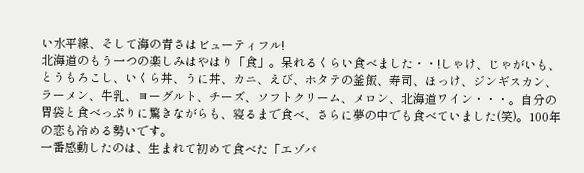い水平線、そして海の青さはビューティフル!
北海道のもう一つの楽しみはやはり「食」。呆れるくらい食べました・・!しゃけ、じゃがいも、とうもろこし、いくら丼、うに丼、カニ、えび、ホタテの釜飯、寿司、ほっけ、ジンギスカン、ラーメン、牛乳、ヨーグルト、チーズ、ソフトクリーム、メロン、北海道ワイン・・・。自分の胃袋と食べっぷりに驚きながらも、寝るまで食べ、さらに夢の中でも食べていました(笑)。100年の恋も冷める勢いです。
一番感動したのは、生まれて初めて食べた「エゾバ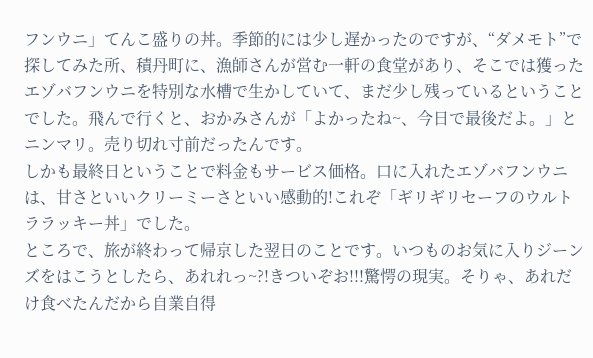フンウニ」てんこ盛りの丼。季節的には少し遅かったのですが、“ダメモト”で探してみた所、積丹町に、漁師さんが営む一軒の食堂があり、そこでは獲ったエゾバフンウニを特別な水槽で生かしていて、まだ少し残っているということでした。飛んで行くと、おかみさんが「よかったね~、今日で最後だよ。」とニンマリ。売り切れ寸前だったんです。
しかも最終日ということで料金もサービス価格。口に入れたエゾバフンウニは、甘さといいクリーミーさといい感動的!これぞ「ギリギリセーフのウルトララッキー丼」でした。
ところで、旅が終わって帰京した翌日のことです。いつものお気に入りジーンズをはこうとしたら、あれれっ~?!きついぞお!!!驚愕の現実。そりゃ、あれだけ食べたんだから自業自得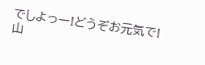でしよっー!どうぞお元気で!
山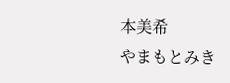本美希
やまもとみき